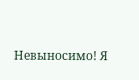Невыносимо! Я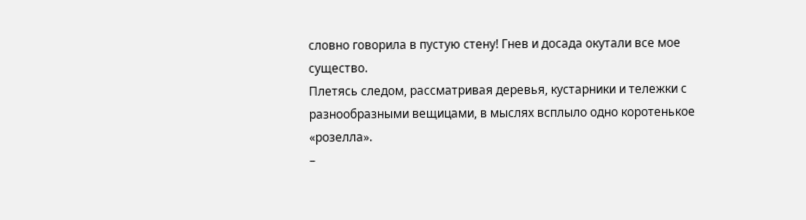словно говорила в пустую стену! Гнев и досада окутали все мое существо.
Плетясь следом, рассматривая деревья, кустарники и тележки с разнообразными вещицами, в мыслях всплыло одно коротенькое «розелла».
–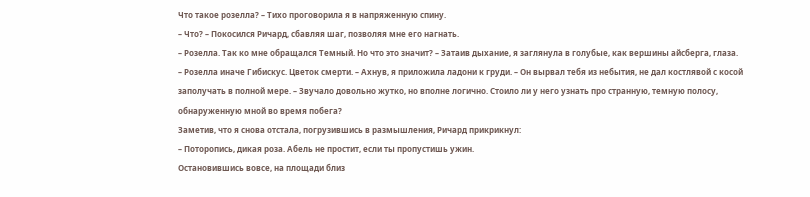Что такое розелла? – Тихо проговорила я в напряженную спину.
– Что? – Покосился Ричард, сбавляя шаг, позволяя мне его нагнать.
– Розелла. Так ко мне обращался Темный. Но что это значит? – Затаив дыхание, я заглянула в голубые, как вершины айсберга, глаза.
– Розелла иначе Гибискус. Цветок смерти. – Ахнув, я приложила ладони к груди. – Он вырвал тебя из небытия, не дал костлявой с косой заполучать в полной мере. – Звучало довольно жутко, но вполне логично. Стоило ли у него узнать про странную, темную полосу, обнаруженную мной во время побега?
Заметив, что я снова отстала, погрузившись в размышления, Ричард прикрикнул:
– Поторопись, дикая роза. Абель не простит, если ты пропустишь ужин.
Остановившись вовсе, на площади близ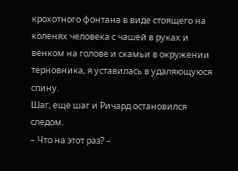крохотного фонтана в виде стоящего на коленях человека с чашей в руках и венком на голове и скамьи в окружении терновника, я уставилась в удаляющуюся спину.
Шаг, еще шаг и Ричард остановился следом.
– Что на этот раз? –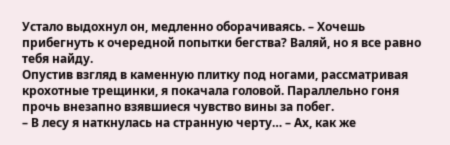Устало выдохнул он, медленно оборачиваясь. – Хочешь прибегнуть к очередной попытки бегства? Валяй, но я все равно тебя найду.
Опустив взгляд в каменную плитку под ногами, рассматривая крохотные трещинки, я покачала головой. Параллельно гоня прочь внезапно взявшиеся чувство вины за побег.
– В лесу я наткнулась на странную черту… – Ах, как же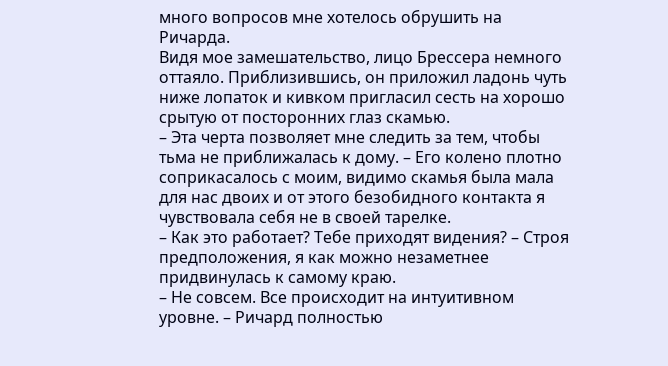много вопросов мне хотелось обрушить на Ричарда.
Видя мое замешательство, лицо Брессера немного оттаяло. Приблизившись, он приложил ладонь чуть ниже лопаток и кивком пригласил сесть на хорошо срытую от посторонних глаз скамью.
– Эта черта позволяет мне следить за тем, чтобы тьма не приближалась к дому. – Его колено плотно соприкасалось с моим, видимо скамья была мала для нас двоих и от этого безобидного контакта я чувствовала себя не в своей тарелке.
– Как это работает? Тебе приходят видения? – Строя предположения, я как можно незаметнее придвинулась к самому краю.
– Не совсем. Все происходит на интуитивном уровне. – Ричард полностью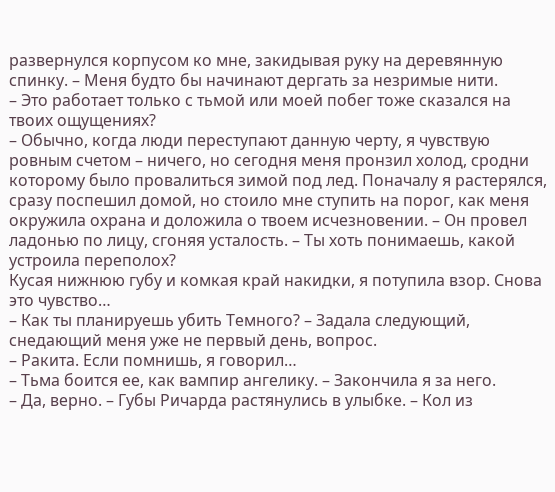развернулся корпусом ко мне, закидывая руку на деревянную спинку. – Меня будто бы начинают дергать за незримые нити.
– Это работает только с тьмой или моей побег тоже сказался на твоих ощущениях?
– Обычно, когда люди переступают данную черту, я чувствую ровным счетом – ничего, но сегодня меня пронзил холод, сродни которому было провалиться зимой под лед. Поначалу я растерялся, сразу поспешил домой, но стоило мне ступить на порог, как меня окружила охрана и доложила о твоем исчезновении. – Он провел ладонью по лицу, сгоняя усталость. – Ты хоть понимаешь, какой устроила переполох?
Кусая нижнюю губу и комкая край накидки, я потупила взор. Снова это чувство…
– Как ты планируешь убить Темного? – Задала следующий, снедающий меня уже не первый день, вопрос.
– Ракита. Если помнишь, я говорил…
– Тьма боится ее, как вампир ангелику. – Закончила я за него.
– Да, верно. – Губы Ричарда растянулись в улыбке. – Кол из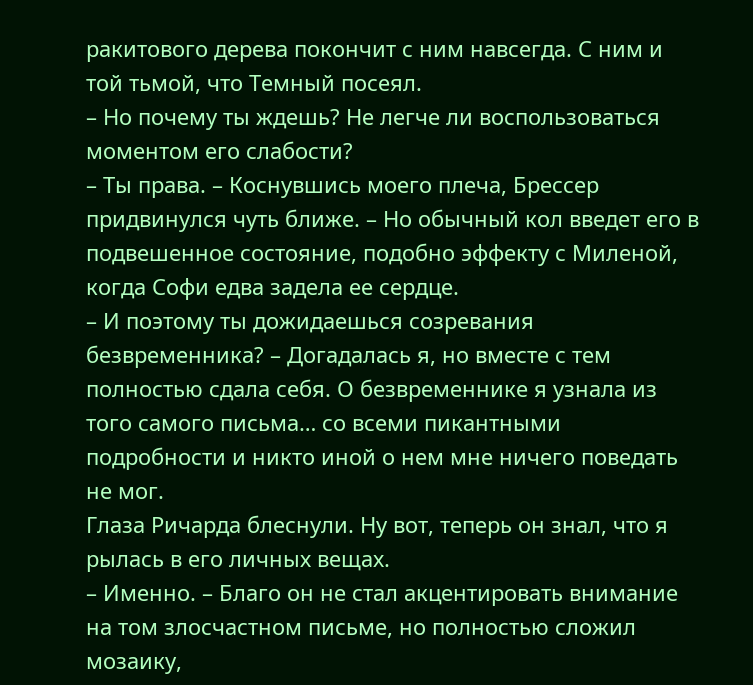ракитового дерева покончит с ним навсегда. С ним и той тьмой, что Темный посеял.
– Но почему ты ждешь? Не легче ли воспользоваться моментом его слабости?
– Ты права. – Коснувшись моего плеча, Брессер придвинулся чуть ближе. – Но обычный кол введет его в подвешенное состояние, подобно эффекту с Миленой, когда Софи едва задела ее сердце.
– И поэтому ты дожидаешься созревания безвременника? – Догадалась я, но вместе с тем полностью сдала себя. О безвременнике я узнала из того самого письма… со всеми пикантными подробности и никто иной о нем мне ничего поведать не мог.
Глаза Ричарда блеснули. Ну вот, теперь он знал, что я рылась в его личных вещах.
– Именно. – Благо он не стал акцентировать внимание на том злосчастном письме, но полностью сложил мозаику,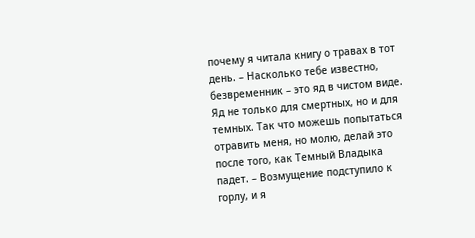почему я читала книгу о травах в тот день. – Насколько тебе известно, безвременник – это яд в чистом виде. Яд не только для смертных, но и для темных. Так что можешь попытаться отравить меня, но молю, делай это после того, как Темный Владыка падет. – Возмущение подступило к горлу, и я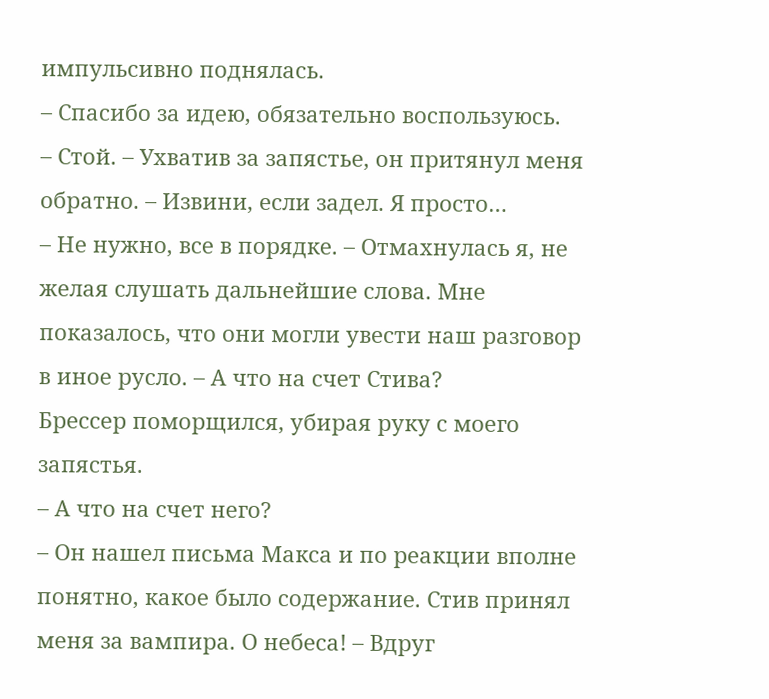импульсивно поднялась.
– Спасибо за идею, обязательно воспользуюсь.
– Стой. – Ухватив за запястье, он притянул меня обратно. – Извини, если задел. Я просто…
– Не нужно, все в порядке. – Отмахнулась я, не желая слушать дальнейшие слова. Мне показалось, что они могли увести наш разговор в иное русло. – А что на счет Стива?
Брессер поморщился, убирая руку с моего запястья.
– А что на счет него?
– Он нашел письма Макса и по реакции вполне понятно, какое было содержание. Стив принял меня за вампира. О небеса! – Вдруг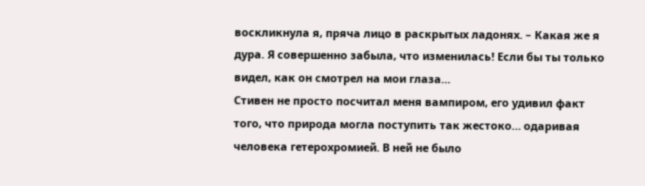воскликнула я, пряча лицо в раскрытых ладонях. – Какая же я дура. Я совершенно забыла, что изменилась! Если бы ты только видел, как он смотрел на мои глаза…
Стивен не просто посчитал меня вампиром, его удивил факт того, что природа могла поступить так жестоко… одаривая человека гетерохромией. В ней не было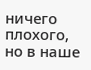ничего плохого, но в наше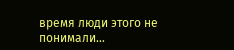время люди этого не понимали…